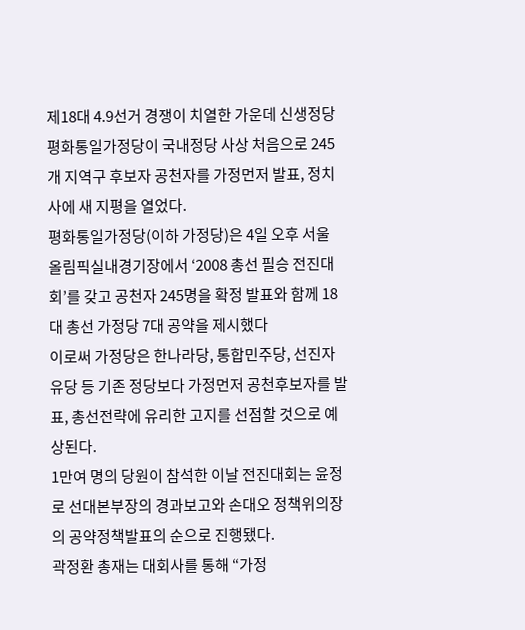제18대 4.9선거 경쟁이 치열한 가운데 신생정당 평화통일가정당이 국내정당 사상 처음으로 245개 지역구 후보자 공천자를 가정먼저 발표, 정치사에 새 지평을 열었다.
평화통일가정당(이하 가정당)은 4일 오후 서울 올림픽실내경기장에서 ‘2008 총선 필승 전진대회’를 갖고 공천자 245명을 확정 발표와 함께 18대 총선 가정당 7대 공약을 제시했다
이로써 가정당은 한나라당, 통합민주당, 선진자유당 등 기존 정당보다 가정먼저 공천후보자를 발표, 총선전략에 유리한 고지를 선점할 것으로 예상된다.
1만여 명의 당원이 참석한 이날 전진대회는 윤정로 선대본부장의 경과보고와 손대오 정책위의장의 공약정책발표의 순으로 진행됐다.
곽정환 총재는 대회사를 통해 “가정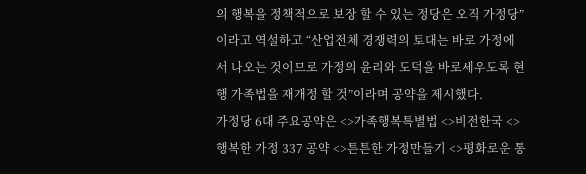의 행복을 정책적으로 보장 할 수 있는 정당은 오직 가정당”이라고 역설하고 “산업전체 경쟁력의 토대는 바로 가정에서 나오는 것이므로 가정의 윤리와 도덕을 바로세우도록 현행 가족법을 재개정 할 것”이라며 공약을 제시했다.
가정당 6대 주요공약은 <>가족행복특별법 <>비전한국 <>행복한 가정 337 공약 <>튼튼한 가정만들기 <>평화로운 통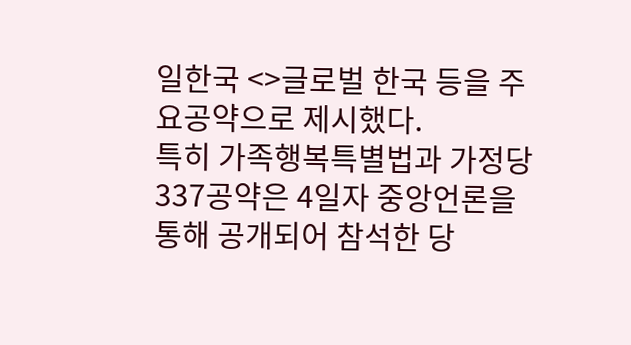일한국 <>글로벌 한국 등을 주요공약으로 제시했다.
특히 가족행복특별법과 가정당 337공약은 4일자 중앙언론을 통해 공개되어 참석한 당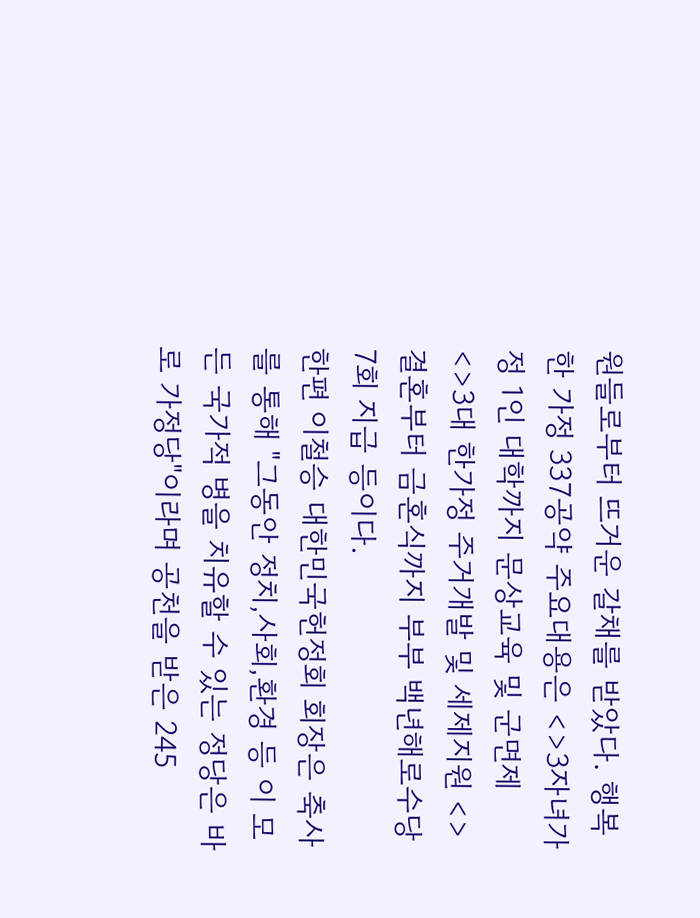원들로부터 뜨거운 갈채를 받았다. 행복한 가정 337공약 주요대용은 <>3자녀가정 1인 대학까지 문상교육 및 군면제 <>3대 한가정 주거개발 및 세제지원 <>결혼부터 금혼식까지 부부 백년해로수당 7회 지급 등이다.
한편 이철승 대한민국헌정회 회장은 축사를 통해 "그동안 정치,사회,환경 등 이 모든 국가적 병을 치유할 수 있는 정당은 바로 가정당"이라며 공천을 받은 245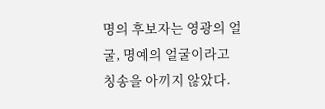명의 후보자는 영광의 얼굴, 명예의 얼굴이라고 칭송을 아끼지 않았다.